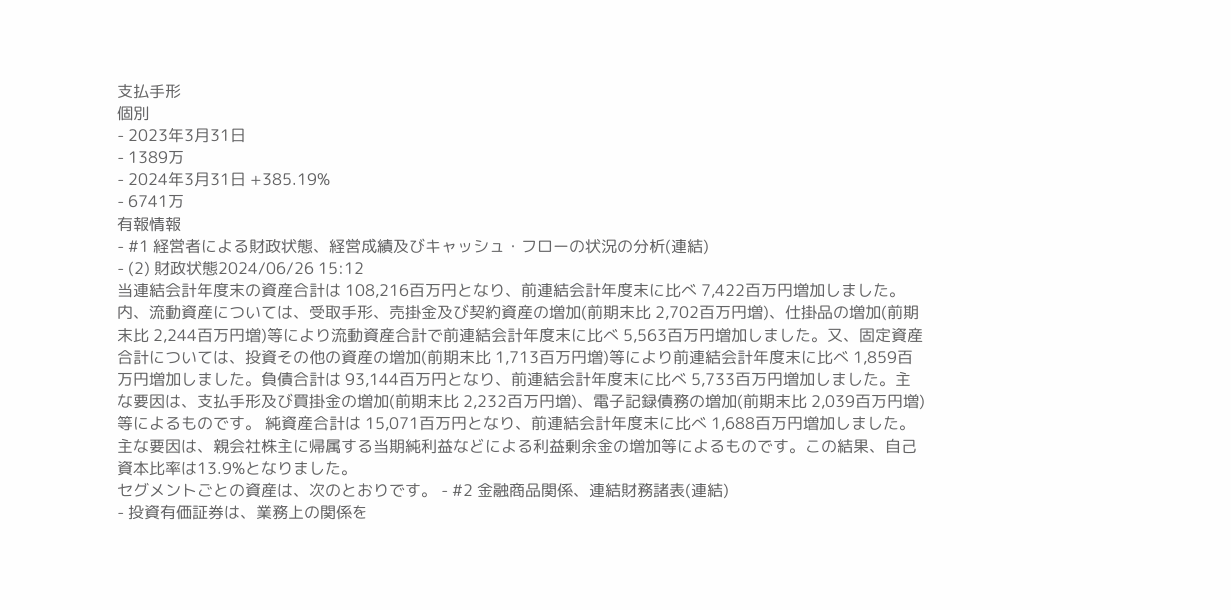支払手形
個別
- 2023年3月31日
- 1389万
- 2024年3月31日 +385.19%
- 6741万
有報情報
- #1 経営者による財政状態、経営成績及びキャッシュ・フローの状況の分析(連結)
- (2) 財政状態2024/06/26 15:12
当連結会計年度末の資産合計は 108,216百万円となり、前連結会計年度末に比べ 7,422百万円増加しました。内、流動資産については、受取手形、売掛金及び契約資産の増加(前期末比 2,702百万円増)、仕掛品の増加(前期末比 2,244百万円増)等により流動資産合計で前連結会計年度末に比べ 5,563百万円増加しました。又、固定資産合計については、投資その他の資産の増加(前期末比 1,713百万円増)等により前連結会計年度末に比べ 1,859百万円増加しました。負債合計は 93,144百万円となり、前連結会計年度末に比べ 5,733百万円増加しました。主な要因は、支払手形及び買掛金の増加(前期末比 2,232百万円増)、電子記録債務の増加(前期末比 2,039百万円増)等によるものです。 純資産合計は 15,071百万円となり、前連結会計年度末に比べ 1,688百万円増加しました。主な要因は、親会社株主に帰属する当期純利益などによる利益剰余金の増加等によるものです。この結果、自己資本比率は13.9%となりました。
セグメントごとの資産は、次のとおりです。 - #2 金融商品関係、連結財務諸表(連結)
- 投資有価証券は、業務上の関係を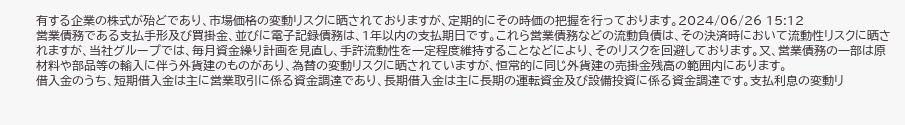有する企業の株式が殆どであり、市場価格の変動リスクに晒されておりますが、定期的にその時価の把握を行っております。2024/06/26 15:12
営業債務である支払手形及び買掛金、並びに電子記録債務は、1年以内の支払期日です。これら営業債務などの流動負債は、その決済時において流動性リスクに晒されますが、当社グループでは、毎月資金繰り計画を見直し、手許流動性を一定程度維持することなどにより、そのリスクを回避しております。又、営業債務の一部は原材料や部品等の輸入に伴う外貨建のものがあり、為替の変動リスクに晒されていますが、恒常的に同じ外貨建の売掛金残高の範囲内にあります。
借入金のうち、短期借入金は主に営業取引に係る資金調達であり、長期借入金は主に長期の運転資金及び設備投資に係る資金調達です。支払利息の変動リ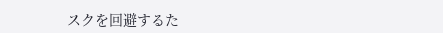スクを回避するた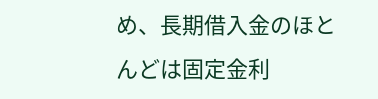め、長期借入金のほとんどは固定金利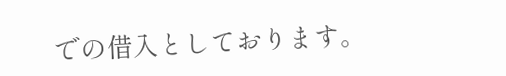での借入としております。